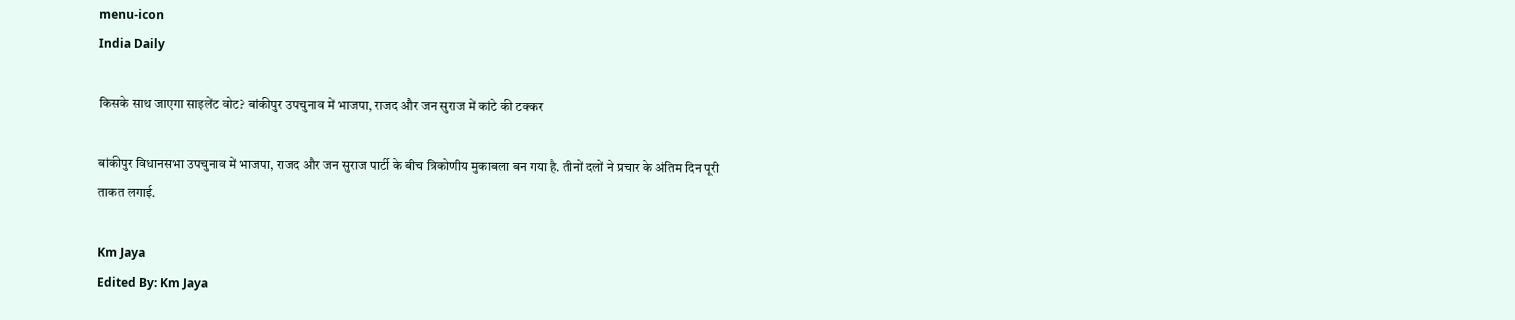menu-icon
India Daily

किसके साथ जाएगा साइलेंट वोट? बांकीपुर उपचुनाव में भाजपा, राजद और जन सुराज में कांटे की टक्कर

बांकीपुर विधानसभा उपचुनाव में भाजपा, राजद और जन सुराज पार्टी के बीच त्रिकोणीय मुकाबला बन गया है. तीनों दलों ने प्रचार के अंतिम दिन पूरी ताकत लगाई.

Km Jaya
Edited By: Km Jaya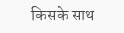किसके साथ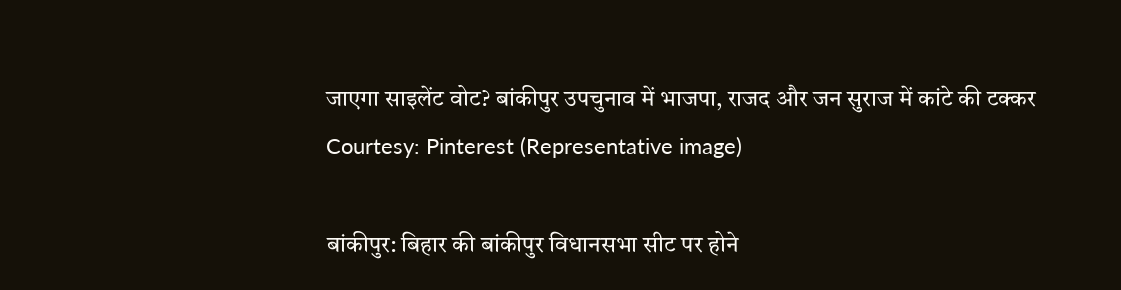जाएगा साइलेंट वोट? बांकीपुर उपचुनाव में भाजपा, राजद और जन सुराज में कांटे की टक्कर
Courtesy: Pinterest (Representative image)

बांकीपुर: बिहार की बांकीपुर विधानसभा सीट पर होने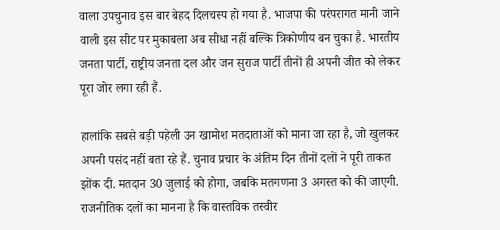वाला उपचुनाव इस बार बेहद दिलचस्प हो गया है. भाजपा की परंपरागत मानी जाने वाली इस सीट पर मुकाबला अब सीधा नहीं बल्कि त्रिकोणीय बन चुका है. भारतीय जनता पार्टी, राष्ट्रीय जनता दल और जन सुराज पार्टी तीनों ही अपनी जीत को लेकर पूरा जोर लगा रही हैं.

हालांकि सबसे बड़ी पहेली उन खामोश मतदाताओं को माना जा रहा है, जो खुलकर अपनी पसंद नहीं बता रहे हैं. चुनाव प्रचार के अंतिम दिन तीनों दलों ने पूरी ताकत झोंक दी. मतदान 30 जुलाई को होगा, जबकि मतगणना 3 अगस्त को की जाएगी. राजनीतिक दलों का मानना है कि वास्तविक तस्वीर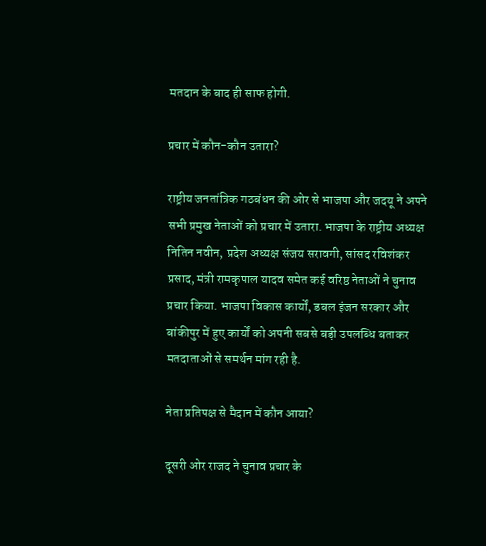मतदान के बाद ही साफ होगी.

प्रचार में कौन-कौन उतारा?

राष्ट्रीय जनतांत्रिक गठबंधन की ओर से भाजपा और जदयू ने अपने सभी प्रमुख नेताओं को प्रचार में उतारा. भाजपा के राष्ट्रीय अध्यक्ष नितिन नवीन, प्रदेश अध्यक्ष संजय सरावगी, सांसद रविशंकर प्रसाद, मंत्री रामकृपाल यादव समेत कई वरिष्ठ नेताओं ने चुनाव प्रचार किया. भाजपा विकास कार्यों, डबल इंजन सरकार और बांकीपुर में हुए कार्यों को अपनी सबसे बड़ी उपलब्धि बताकर मतदाताओं से समर्थन मांग रही है.

नेता प्रतिपक्ष से मैदान में कौन आया?

दूसरी ओर राजद ने चुनाव प्रचार के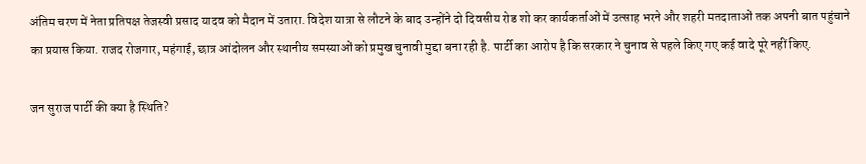अंतिम चरण में नेता प्रतिपक्ष तेजस्वी प्रसाद यादव को मैदान में उतारा. विदेश यात्रा से लौटने के बाद उन्होंने दो दिवसीय रोड शो कर कार्यकर्ताओं में उत्साह भरने और शहरी मतदाताओं तक अपनी बात पहुंचाने का प्रयास किया. राजद रोजगार, महंगाई, छात्र आंदोलन और स्थानीय समस्याओं को प्रमुख चुनावी मुद्दा बना रही है. पार्टी का आरोप है कि सरकार ने चुनाव से पहले किए गए कई वादे पूरे नहीं किए.

जन सुराज पार्टी की क्या है स्थिति?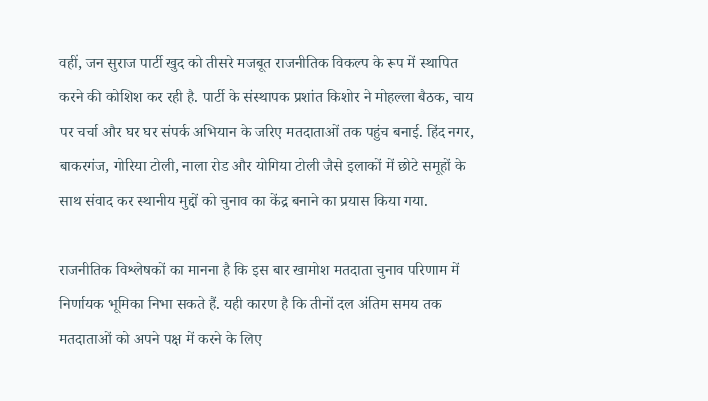वहीं, जन सुराज पार्टी खुद को तीसरे मजबूत राजनीतिक विकल्प के रूप में स्थापित करने की कोशिश कर रही है. पार्टी के संस्थापक प्रशांत किशोर ने मोहल्ला बैठक, चाय पर चर्चा और घर घर संपर्क अभियान के जरिए मतदाताओं तक पहुंच बनाई. हिंद नगर, बाकरगंज, गोरिया टोली, नाला रोड और योगिया टोली जैसे इलाकों में छोटे समूहों के साथ संवाद कर स्थानीय मुद्दों को चुनाव का केंद्र बनाने का प्रयास किया गया.

राजनीतिक विश्लेषकों का मानना है कि इस बार खामोश मतदाता चुनाव परिणाम में निर्णायक भूमिका निभा सकते हैं. यही कारण है कि तीनों दल अंतिम समय तक मतदाताओं को अपने पक्ष में करने के लिए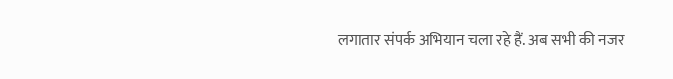लगातार संपर्क अभियान चला रहे हैं. अब सभी की नजर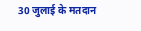30 जुलाई के मतदान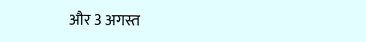और 3 अगस्त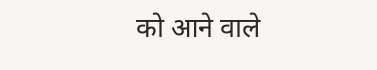को आने वाले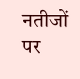नतीजों पर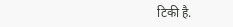टिकी है.